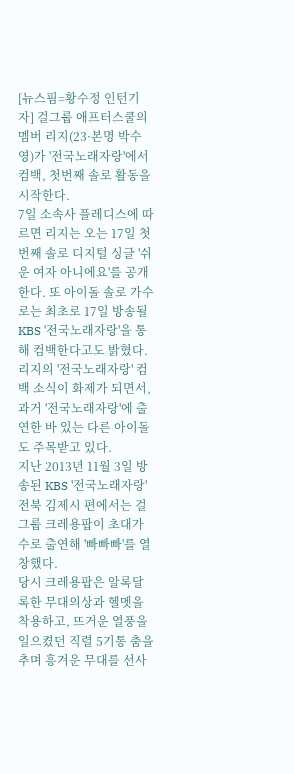[뉴스핌=황수정 인턴기자] 걸그룹 애프터스쿨의 멤버 리지(23·본명 박수영)가 '전국노래자랑'에서 컴백, 첫번째 솔로 활동을 시작한다.
7일 소속사 플레디스에 따르면 리지는 오는 17일 첫번째 솔로 디지털 싱글 '쉬운 여자 아니에요'를 공개한다. 또 아이돌 솔로 가수로는 최초로 17일 방송될 KBS '전국노래자랑'을 통해 컴백한다고도 밝혔다.
리지의 '전국노래자랑' 컴백 소식이 화제가 되면서, 과거 '전국노래자랑'에 출연한 바 있는 다른 아이돌도 주목받고 있다.
지난 2013년 11월 3일 방송된 KBS '전국노래자랑' 전북 김제시 편에서는 걸그룹 크레용팝이 초대가수로 출연해 '빠빠빠'를 열창했다.
당시 크레용팝은 알록달록한 무대의상과 헬멧을 착용하고, 뜨거운 열풍을 일으켰던 직렬 5기통 춤을 추며 흥겨운 무대를 선사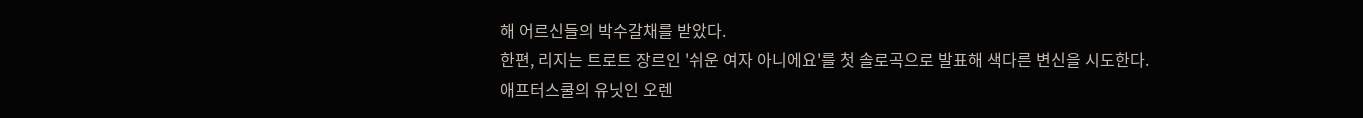해 어르신들의 박수갈채를 받았다.
한편, 리지는 트로트 장르인 '쉬운 여자 아니에요'를 첫 솔로곡으로 발표해 색다른 변신을 시도한다.
애프터스쿨의 유닛인 오렌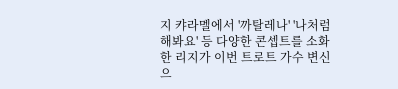지 캬라멜에서 '까탈레나' '나처럼 해봐요' 등 다양한 콘셉트를 소화한 리지가 이번 트로트 가수 변신으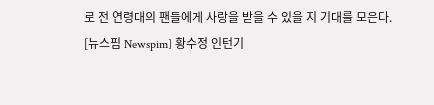로 전 연령대의 팬들에게 사랑을 받을 수 있을 지 기대를 모은다.
[뉴스핌 Newspim] 황수정 인턴기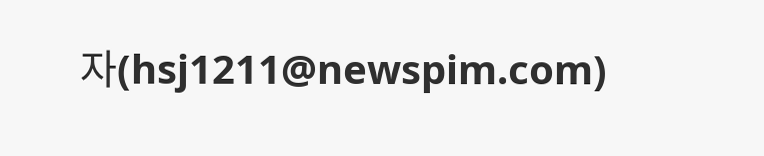자(hsj1211@newspim.com)